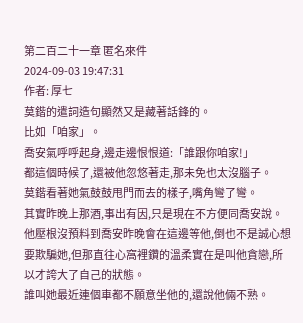第二百二十一章 匿名來件
2024-09-03 19:47:31
作者: 厚七
莫鍇的遣詞造句顯然又是藏著話鋒的。
比如「咱家」。
喬安氣呼呼起身,邊走邊恨恨道:「誰跟你咱家!」
都這個時候了,還被他忽悠著走,那未免也太沒腦子。
莫鍇看著她氣鼓鼓甩門而去的樣子,嘴角彎了彎。
其實昨晚上那酒,事出有因,只是現在不方便同喬安說。
他壓根沒預料到喬安昨晚會在這邊等他,倒也不是誠心想要欺騙她,但那直往心窩裡鑽的溫柔實在是叫他貪戀,所以才誇大了自己的狀態。
誰叫她最近連個車都不願意坐他的,還說他倆不熟。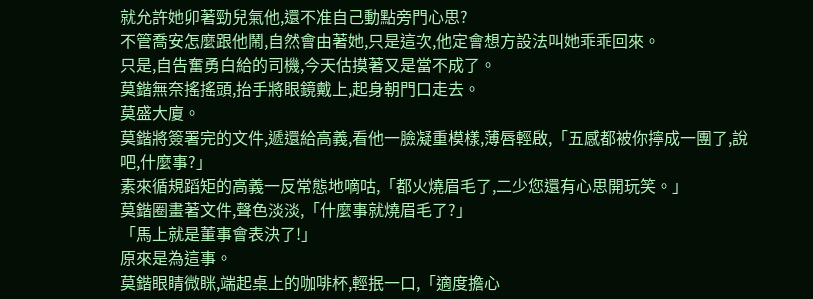就允許她卯著勁兒氣他,還不准自己動點旁門心思?
不管喬安怎麼跟他鬧,自然會由著她,只是這次,他定會想方設法叫她乖乖回來。
只是,自告奮勇白給的司機,今天估摸著又是當不成了。
莫鍇無奈搖搖頭,抬手將眼鏡戴上,起身朝門口走去。
莫盛大廈。
莫鍇將簽署完的文件,遞還給高義,看他一臉凝重模樣,薄唇輕啟,「五感都被你擰成一團了,說吧,什麼事?」
素來循規蹈矩的高義一反常態地嘀咕,「都火燒眉毛了,二少您還有心思開玩笑。」
莫鍇圈畫著文件,聲色淡淡,「什麼事就燒眉毛了?」
「馬上就是董事會表決了!」
原來是為這事。
莫鍇眼睛微眯,端起桌上的咖啡杯,輕抿一口,「適度擔心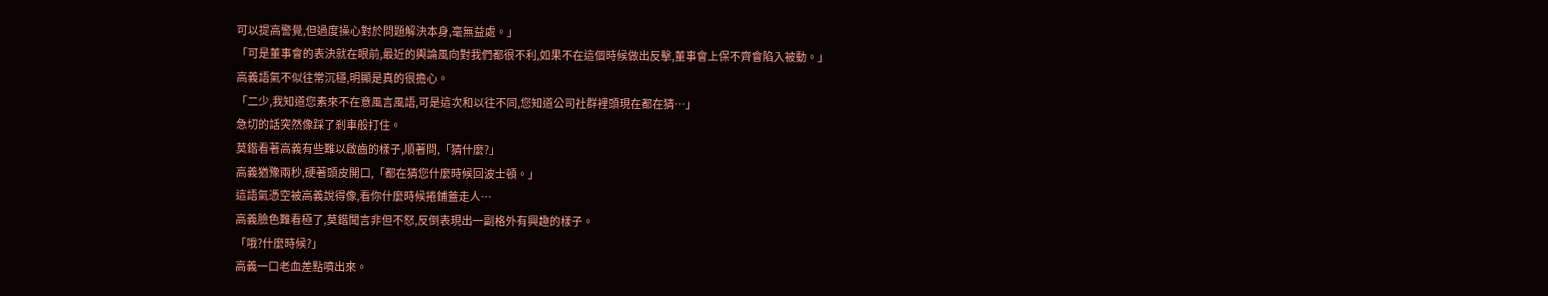可以提高警覺,但過度操心對於問題解決本身,毫無益處。」
「可是董事會的表決就在眼前,最近的輿論風向對我們都很不利,如果不在這個時候做出反擊,董事會上保不齊會陷入被動。」
高義語氣不似往常沉穩,明顯是真的很擔心。
「二少,我知道您素來不在意風言風語,可是這次和以往不同,您知道公司社群裡頭現在都在猜…」
急切的話突然像踩了剎車般打住。
莫鍇看著高義有些難以啟齒的樣子,順著問,「猜什麼?」
高義猶豫兩秒,硬著頭皮開口,「都在猜您什麼時候回波士頓。」
這語氣憑空被高義說得像,看你什麼時候捲鋪蓋走人…
高義臉色難看極了,莫鍇聞言非但不怒,反倒表現出一副格外有興趣的樣子。
「哦?什麼時候?」
高義一口老血差點噴出來。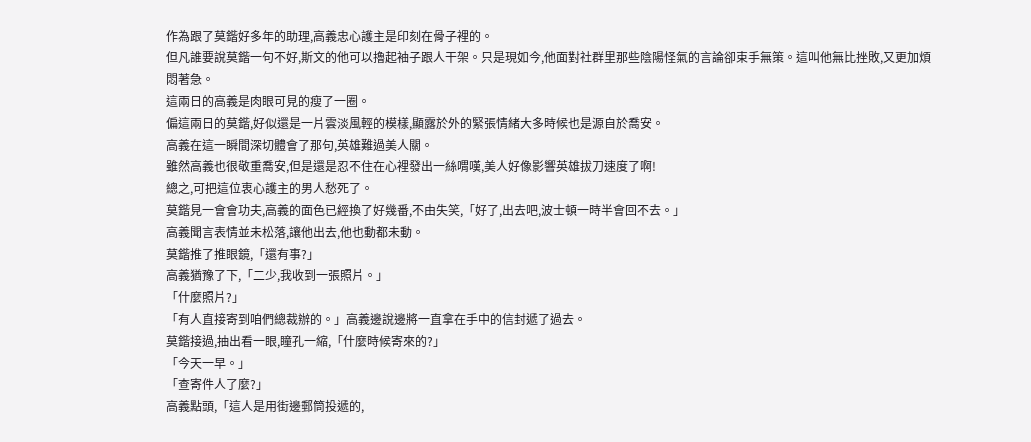作為跟了莫鍇好多年的助理,高義忠心護主是印刻在骨子裡的。
但凡誰要說莫鍇一句不好,斯文的他可以擼起袖子跟人干架。只是現如今,他面對社群里那些陰陽怪氣的言論卻束手無策。這叫他無比挫敗,又更加煩悶著急。
這兩日的高義是肉眼可見的瘦了一圈。
偏這兩日的莫鍇,好似還是一片雲淡風輕的模樣,顯露於外的緊張情緒大多時候也是源自於喬安。
高義在這一瞬間深切體會了那句,英雄難過美人關。
雖然高義也很敬重喬安,但是還是忍不住在心裡發出一絲喟嘆,美人好像影響英雄拔刀速度了啊!
總之,可把這位衷心護主的男人愁死了。
莫鍇見一會會功夫,高義的面色已經換了好幾番,不由失笑,「好了,出去吧,波士頓一時半會回不去。」
高義聞言表情並未松落,讓他出去,他也動都未動。
莫鍇推了推眼鏡,「還有事?」
高義猶豫了下,「二少,我收到一張照片。」
「什麼照片?」
「有人直接寄到咱們總裁辦的。」高義邊說邊將一直拿在手中的信封遞了過去。
莫鍇接過,抽出看一眼,瞳孔一縮,「什麼時候寄來的?」
「今天一早。」
「查寄件人了麼?」
高義點頭,「這人是用街邊郵筒投遞的,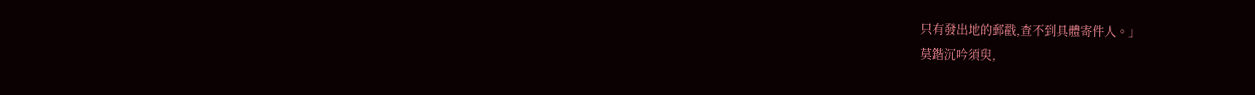只有發出地的郵戳,查不到具體寄件人。」
莫鍇沉吟須臾,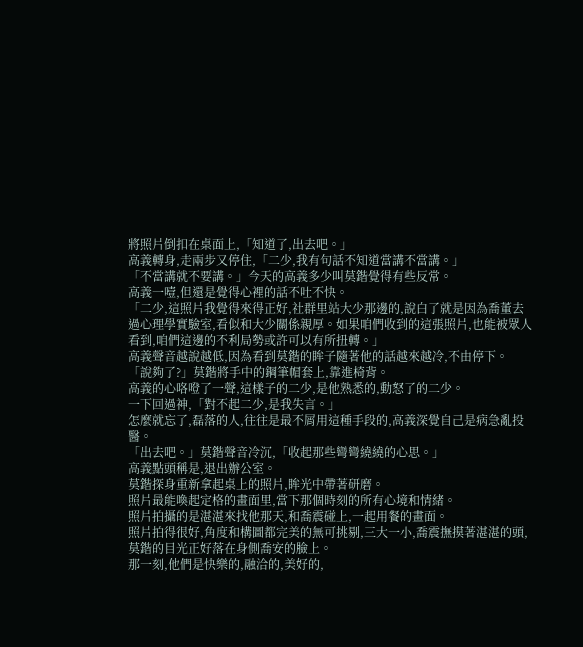將照片倒扣在桌面上,「知道了,出去吧。」
高義轉身,走兩步又停住,「二少,我有句話不知道當講不當講。」
「不當講就不要講。」今天的高義多少叫莫鍇覺得有些反常。
高義一噎,但還是覺得心裡的話不吐不快。
「二少,這照片我覺得來得正好,社群里站大少那邊的,說白了就是因為喬董去過心理學實驗室,看似和大少關係親厚。如果咱們收到的這張照片,也能被眾人看到,咱們這邊的不利局勢或許可以有所扭轉。」
高義聲音越說越低,因為看到莫鍇的眸子隨著他的話越來越冷,不由停下。
「說夠了?」莫鍇將手中的鋼筆帽套上,靠進椅背。
高義的心咯噔了一聲,這樣子的二少,是他熟悉的,動怒了的二少。
一下回過神,「對不起二少,是我失言。」
怎麼就忘了,磊落的人,往往是最不屑用這種手段的,高義深覺自己是病急亂投醫。
「出去吧。」莫鍇聲音冷沉,「收起那些彎彎繞繞的心思。」
高義點頭稱是,退出辦公室。
莫鍇探身重新拿起桌上的照片,眸光中帶著研磨。
照片最能喚起定格的畫面里,當下那個時刻的所有心境和情緒。
照片拍攝的是湛湛來找他那天,和喬震碰上,一起用餐的畫面。
照片拍得很好,角度和構圖都完美的無可挑剔,三大一小,喬震撫摸著湛湛的頭,莫鍇的目光正好落在身側喬安的臉上。
那一刻,他們是快樂的,融洽的,美好的,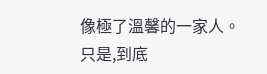像極了溫馨的一家人。
只是,到底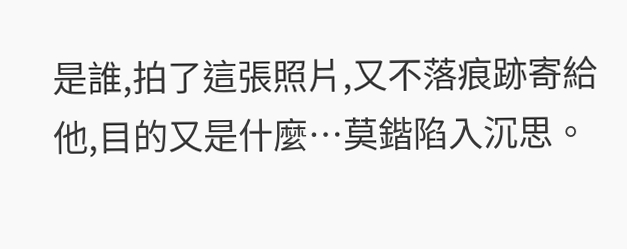是誰,拍了這張照片,又不落痕跡寄給他,目的又是什麼…莫鍇陷入沉思。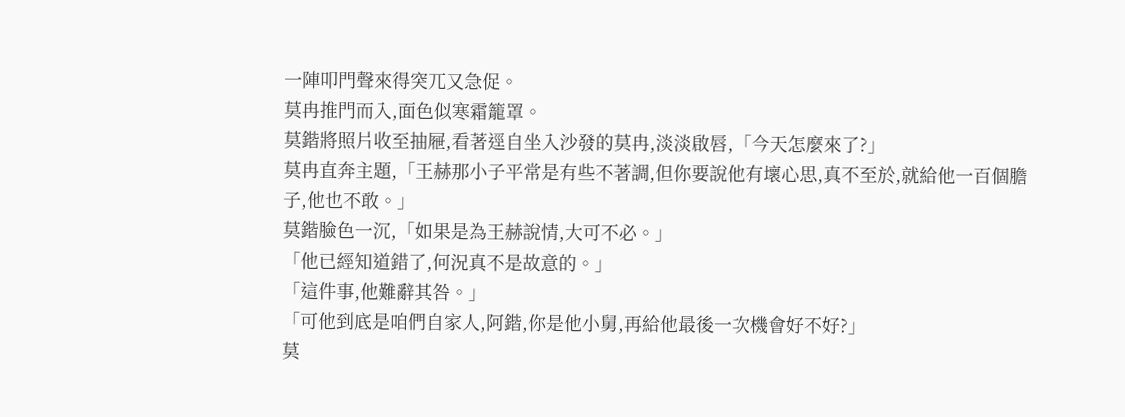一陣叩門聲來得突兀又急促。
莫冉推門而入,面色似寒霜籠罩。
莫鍇將照片收至抽屜,看著逕自坐入沙發的莫冉,淡淡啟唇,「今天怎麼來了?」
莫冉直奔主題,「王赫那小子平常是有些不著調,但你要說他有壞心思,真不至於,就給他一百個膽子,他也不敢。」
莫鍇臉色一沉,「如果是為王赫說情,大可不必。」
「他已經知道錯了,何況真不是故意的。」
「這件事,他難辭其咎。」
「可他到底是咱們自家人,阿鍇,你是他小舅,再給他最後一次機會好不好?」
莫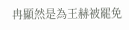冉顯然是為王赫被罷免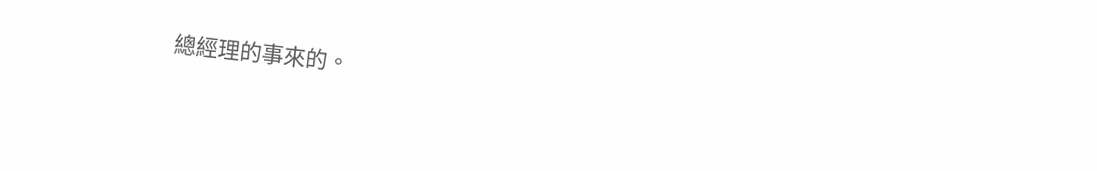總經理的事來的。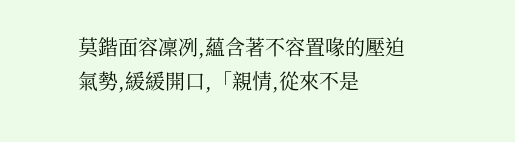莫鍇面容凜冽,蘊含著不容置喙的壓迫氣勢,緩緩開口,「親情,從來不是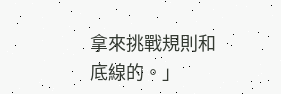拿來挑戰規則和底線的。」